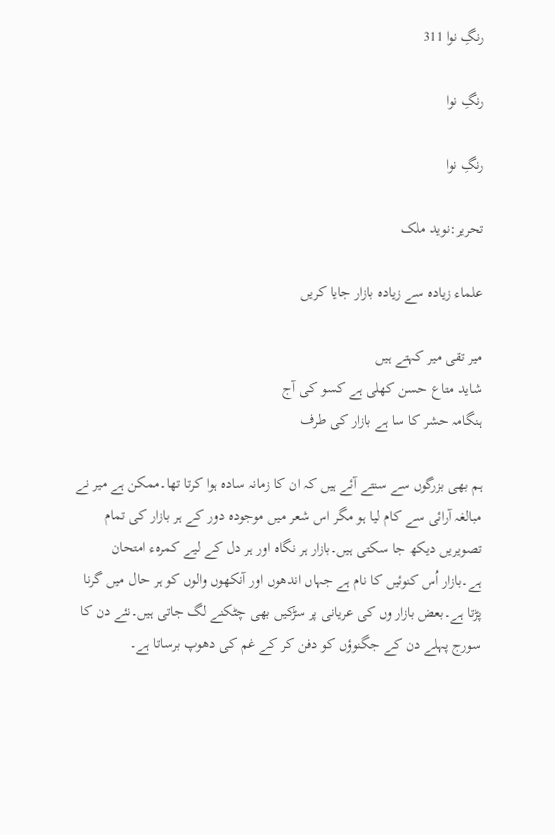رنگِ نوا 311

رنگِ نوا

رنگِ نوا

تحریر:نوید ملک

علماء زیادہ سے زیادہ بازار جایا کریں

میر تقی میر کہتے ہیں
شاید متاع حسن کھلی ہے کسو کی آج
ہنگامہ حشر کا سا ہے بازار کی طرف

ہم بھی بزرگوں سے سنتے آئے ہیں کہ ان کا زمانہ سادہ ہوا کرتا تھا۔ممکن ہے میر نے مبالغہ آرائی سے کام لیا ہو مگر اس شعر میں موجودہ دور کے ہر بازار کی تمام تصویریں دیکھ جا سکتی ہیں۔بازار ہر نگاہ اور ہر دل کے لیے کمرہء امتحان ہے۔بازار اُس کنوئیں کا نام ہے جہاں اندھوں اور آنکھوں والوں کو ہر حال میں گرنا پڑتا ہے۔بعض بازار وں کی عریانی پر سڑکیں بھی چٹکنے لگ جاتی ہیں۔نئے دن کا سورج پہلے دن کے جگنوؤں کو دفن کر کے غم کی دھوپ برساتا ہے۔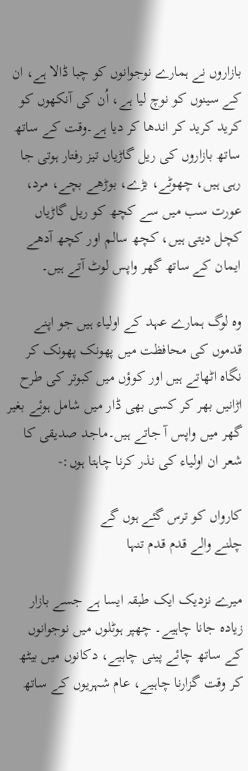بازاروں نے ہمارے نوجوانوں کو چبا ڈالا ہے، ان کے سینوں کو نوچ لیا ہے، اُن کی آنکھوں کو کرید کرید کر اندھا کر دیا ہے۔وقت کے ساتھ ساتھ بازاروں کی ریل گاڑیاں تیز رفتار ہوتی جا رہی ہیں، چھوٹے، بڑے، بوڑھے بچے، مرد، عورت سب میں سے کچھ کو ریل گاڑیاں کچل دیتی ہیں، کچھ سالم اور کچھ آدھے ایمان کے ساتھ گھر واپس لوٹ آتے ہیں۔

وہ لوگ ہمارے عہد کے اولیاء ہیں جو اپنے قدموں کی محافظت میں پھونک پھونک کر نگاہ اٹھاتے ہیں اور کوؤں میں کبوتر کی طرح اڑانیں بھر کر کسی بھی ڈار میں شامل ہوئے بغیر گھر میں واپس آ جاتے ہیں۔ماجد صدیقی کا شعر ان اولیاء کی نذر کرنا چاہتا ہوں:-

کارواں کو ترس گئے ہوں گے
چلنے والے قدم قدم تنہا

میرے نزدیک ایک طبقہ ایسا ہے جسے بازار زیادہ جانا چاہیے۔ چھپر ہوٹلوں میں نوجوانوں کے ساتھ چائے پینی چاہیے، دکانوں میں بیٹھ کر وقت گزارنا چاہیے، عام شہریوں کے ساتھ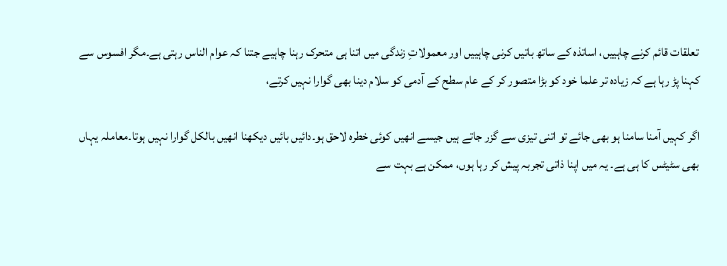تعلقات قائم کرنے چاہییں، اساتذہ کے ساتھ باتیں کرنی چاہییں اور معمولاتِ زندگی میں اتنا ہی متحرک رہنا چاہیے جتنا کہ عوام الناس رہتی ہے۔مگر افسوس سے کہنا پڑ رہا ہے کہ زیادہ تر علما خود کو بڑا متصور کر کے عام سطح کے آدمی کو سلام دینا بھی گوارا نہیں کرتے،

اگر کہیں آمنا سامنا ہو بھی جائے تو اتنی تیزی سے گزر جاتے ہیں جیسے انھیں کوئی خطرہ لاحق ہو۔دائیں بائیں دیکھنا انھیں بالکل گوارا نہیں ہوتا۔معاملہ یہاں بھی سٹیٹس کا ہی ہے۔ یہ میں اپنا ذاتی تجربہ پیش کر رہا ہوں، ممکن ہے بہت سے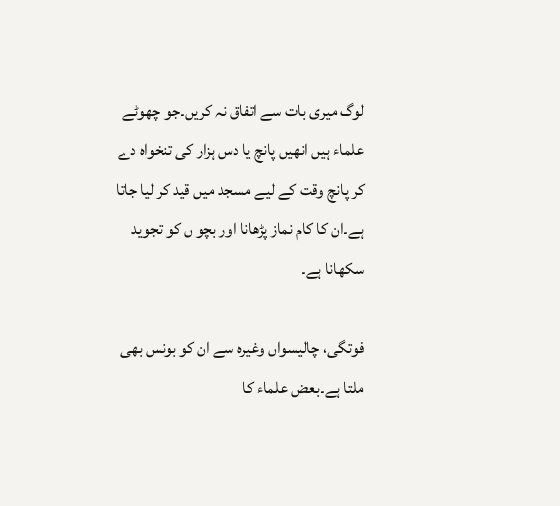لوگ میری بات سے اتفاق نہ کریں۔جو چھوٹے علماء ہیں انھیں پانچ یا دس ہزار کی تنخواہ دے کر پانچ وقت کے لیے مسجد میں قید کر لیا جاتا ہے۔ان کا کام نماز پڑھانا اور بچو ں کو تجوید سکھانا ہے۔

فوتگی، چالیسواں وغیرہ سے ان کو بونس بھی ملتا ہے۔بعض علماء کا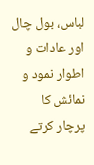لباس، بول چال اور عادات و اطوار نمود و نمائش کا پرچار کرتے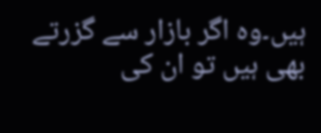ہیں۔وہ اگر بازار سے گزرتے بھی ہیں تو ان کی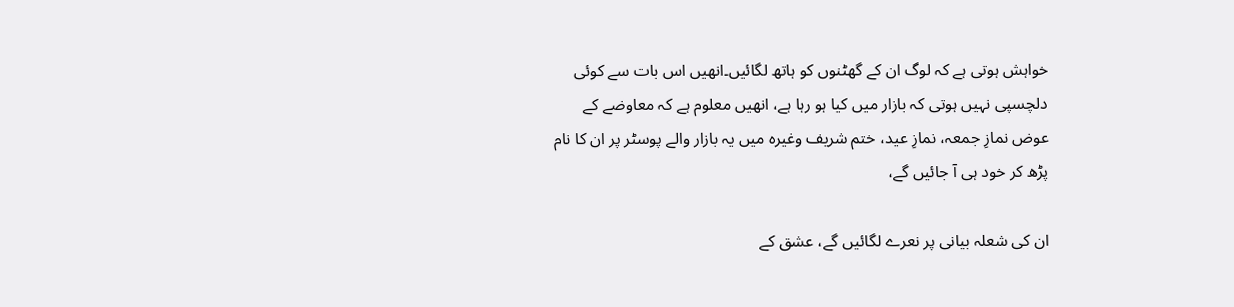خواہش ہوتی ہے کہ لوگ ان کے گھٹنوں کو ہاتھ لگائیں۔انھیں اس بات سے کوئی دلچسپی نہیں ہوتی کہ بازار میں کیا ہو رہا ہے، انھیں معلوم ہے کہ معاوضے کے عوض نمازِ جمعہ، نمازِ عید، ختم شریف وغیرہ میں یہ بازار والے پوسٹر پر ان کا نام پڑھ کر خود ہی آ جائیں گے،

ان کی شعلہ بیانی پر نعرے لگائیں گے، عشق کے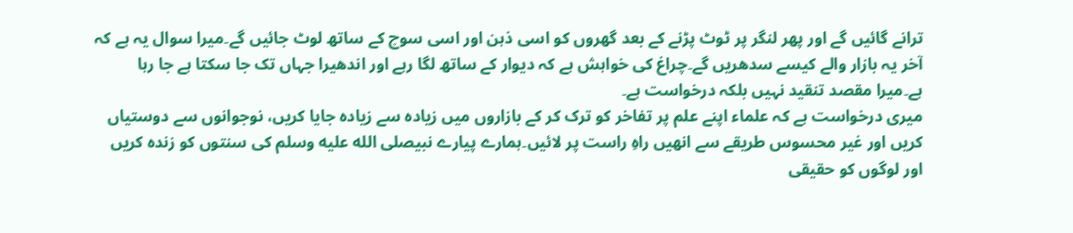ترانے گائیں گے اور پھر لنگر پر ٹوٹ پڑنے کے بعد گھروں کو اسی ذہن اور اسی سوچ کے ساتھ لوٹ جائیں گے۔میرا سوال یہ ہے کہ آخر یہ بازار والے کیسے سدھریں گے۔چراغ کی خواہش ہے کہ دیوار کے ساتھ لگا رہے اور اندھیرا جہاں تک جا سکتا ہے جا رہا ہے۔میرا مقصد تنقید نہیں بلکہ درخواست ہے۔
میری درخواست ہے کہ علماء اپنے علم پر تفاخر کو ترک کر کے بازاروں میں زیادہ سے زیادہ جایا کریں، نوجوانوں سے دوستیاں کریں اور غیر محسوس طریقے سے انھیں راہِ راست پر لائیں۔ہمارے پیارے نبیصلى الله عليه وسلم کی سنتوں کو زندہ کریں اور لوگوں کو حقیقی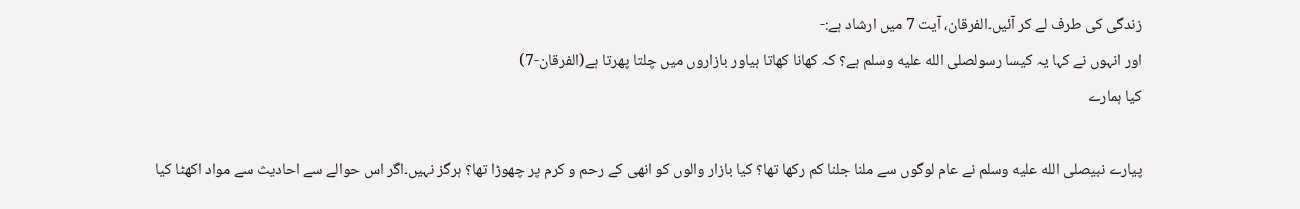زندگی کی طرف لے کر آئیں۔الفرقان، آیت 7 میں ارشاد ہے:-
اور انہوں نے کہا یہ کیسا رسولصلى الله عليه وسلم ہے؟ کہ کھانا کھاتا ہیاور بازاروں میں چلتا پھرتا ہے(الفرقان-7)
کیا ہمارے

پیارے نبیصلى الله عليه وسلم نے عام لوگوں سے ملنا جلنا کم رکھا تھا؟ کیا بازار والوں کو انھی کے رحم و کرم پر چھوڑا تھا؟ ہرگز نہیں۔اگر اس حوالے سے احادیث سے مواد اکھٹا کیا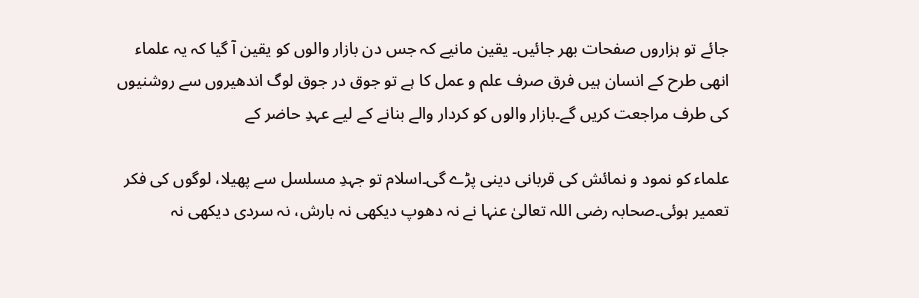جائے تو ہزاروں صفحات بھر جائیں۔ یقین مانیے کہ جس دن بازار والوں کو یقین آ گیا کہ یہ علماء انھی طرح کے انسان ہیں فرق صرف علم و عمل کا ہے تو جوق در جوق لوگ اندھیروں سے روشنیوں کی طرف مراجعت کریں گے۔بازار والوں کو کردار والے بنانے کے لیے عہدِ حاضر کے

علماء کو نمود و نمائش کی قربانی دینی پڑے گی۔اسلام تو جہدِ مسلسل سے پھیلا، لوگوں کی فکر تعمیر ہوئی۔صحابہ رضی اللہ تعالیٰ عنہا نے نہ دھوپ دیکھی نہ بارش، نہ سردی دیکھی نہ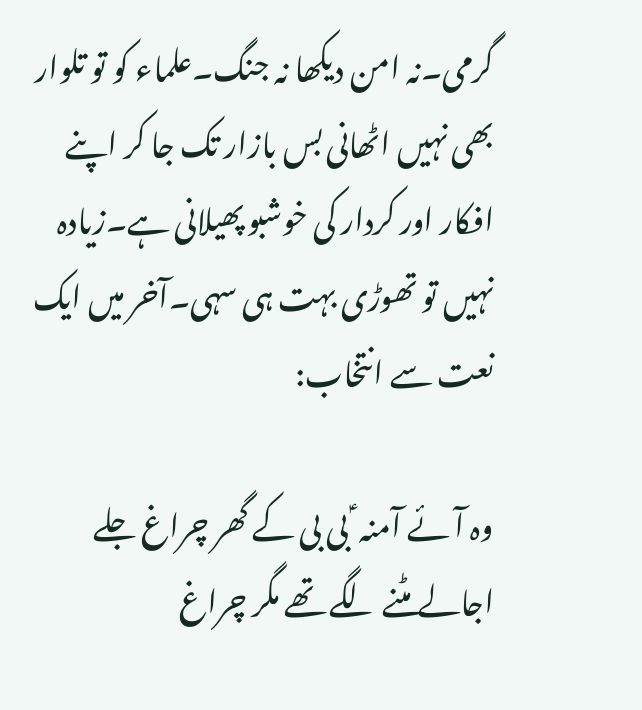گرمی۔نہ امن دیکھا نہ جنگ۔علماء کو تو تلوار بھی نہیں اٹھانی بس بازار تک جا کر اپنے افکار اور کردار کی خوشبو پھیلانی ہے۔زیادہ نہیں تو تھوڑی بہت ہی سہی۔آخر میں ایک نعت سے انتخاب:

وہ آئے آمنہ ؑ بی بی کے گھر چراغ جلے
اجالے مٹنے لگے تھے مگر چراغ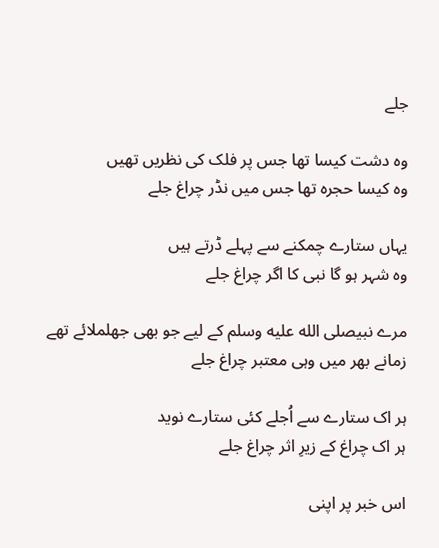جلے

وہ دشت کیسا تھا جس پر فلک کی نظریں تھیں
وہ کیسا حجرہ تھا جس میں نڈر چراغ جلے

یہاں ستارے چمکنے سے پہلے ڈرتے ہیں
وہ شہر ہو گا نبی کا اگر چراغ جلے

مرے نبیصلى الله عليه وسلم کے لیے جو بھی جھلملائے تھے
زمانے بھر میں وہی معتبر چراغ جلے

ہر اک ستارے سے اُجلے کئی ستارے نوید
ہر اک چراغ کے زیرِ اثر چراغ جلے

اس خبر پر اپنی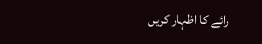رائے کا اظہار کریں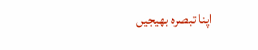اپنا تبصرہ بھیجیں